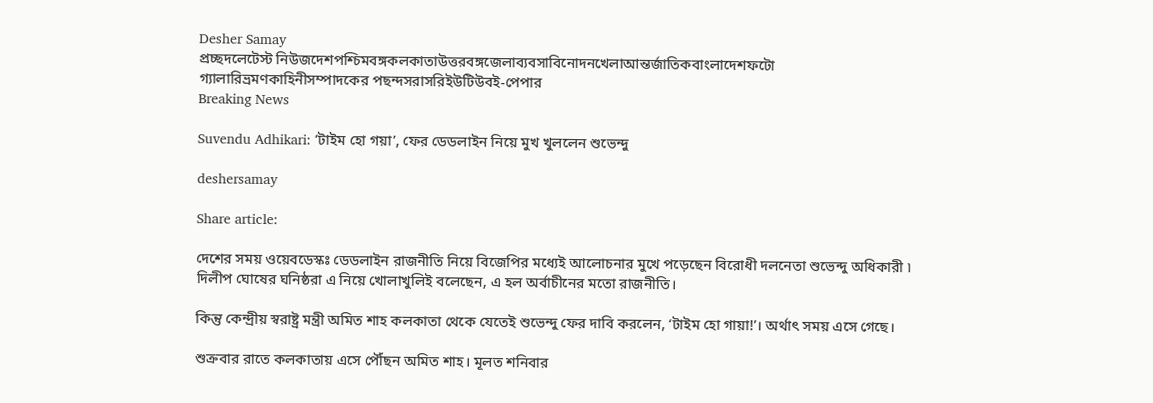Desher Samay
প্রচ্ছদলেটেস্ট নিউজদেশপশ্চিমবঙ্গকলকাতাউত্তরবঙ্গজেলাব্যবসাবিনোদনখেলাআন্তর্জাতিকবাংলাদেশফটো গ্যালারিভ্রমণকাহিনীসম্পাদকের পছন্দসরাসরিইউটিউবই-পেপার
Breaking News

Suvendu Adhikari: ‘টাইম হো গয়া’, ফের ডেডলাইন নিয়ে মুখ খুললেন শুভেন্দু

deshersamay

Share article:

দেশের সময় ওয়েবডেস্কঃ ডেডলাইন রাজনীতি নিয়ে বিজেপির মধ্যেই আলোচনার মুখে পড়েছেন বিরোধী দলনেতা শুভেন্দু অধিকারী ৷ দিলীপ ঘোষের ঘনিষ্ঠরা এ নিয়ে খোলাখুলিই বলেছেন, এ হল অর্বাচীনের মতো রাজনীতি।

কিন্তু কেন্দ্রীয় স্বরাষ্ট্র মন্ত্রী অমিত শাহ কলকাতা থেকে যেতেই শুভেন্দু ফের দাবি করলেন, ‘টাইম হো গায়া!’। অর্থাৎ সময় এসে গেছে।

শুক্রবার রাতে কলকাতায় এসে পৌঁছন অমিত শাহ। মূলত শনিবার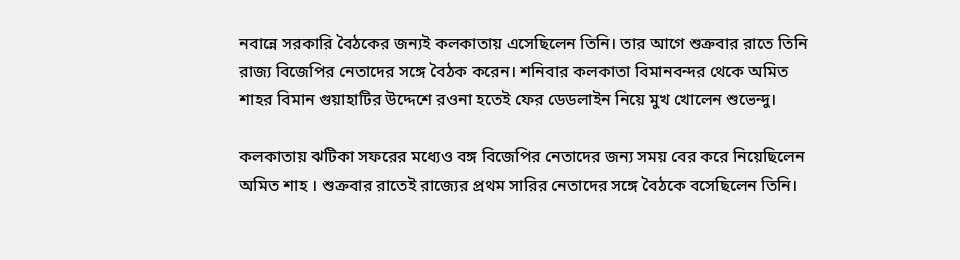নবান্নে সরকারি বৈঠকের জন্যই কলকাতায় এসেছিলেন তিনি। তার আগে শুক্রবার রাতে তিনি রাজ্য বিজেপির নেতাদের সঙ্গে বৈঠক করেন। শনিবার কলকাতা বিমানবন্দর থেকে অমিত শাহর বিমান গুয়াহাটির উদ্দেশে রওনা হতেই ফের ডেডলাইন নিয়ে মুখ খোলেন শুভেন্দু।

কলকাতায় ঝটিকা সফরের মধ্যেও বঙ্গ বিজেপির নেতাদের জন্য সময় বের করে নিয়েছিলেন অমিত শাহ । শুক্রবার রাতেই রাজ্যের প্রথম সারির নেতাদের সঙ্গে বৈঠকে বসেছিলেন তিনি।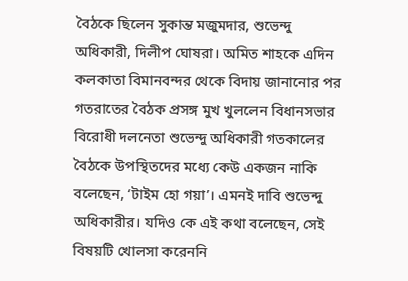বৈঠকে ছিলেন সুকান্ত মজুমদার, শুভেন্দু অধিকারী, দিলীপ ঘোষরা। অমিত শাহকে এদিন কলকাতা বিমানবন্দর থেকে বিদায় জানানোর পর গতরাতের বৈঠক প্রসঙ্গ মুখ খুললেন বিধানসভার বিরোধী দলনেতা শুভেন্দু অধিকারী গতকালের বৈঠকে উপস্থিতদের মধ্যে কেউ একজন নাকি বলেছেন, ‘টাইম হো গয়া’। এমনই দাবি শুভেন্দু অধিকারীর। যদিও কে এই কথা বলেছেন, সেই বিষয়টি খোলসা করেননি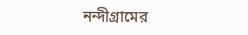নন্দীগ্রামের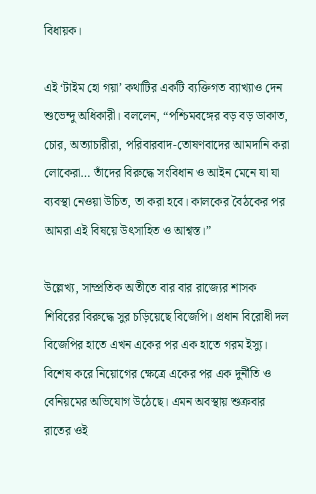বিধায়ক।

এই ‘টাইম হো গয়া’ কথাটির একটি ব্যক্তিগত ব্যাখ্যাও দেন শুভেন্দু অধিকারী। বললেন, “পশ্চিমবঙ্গের বড় বড় ডাকাত, চোর, অত্যাচারীরা, পরিবারবাদ-তোষণবাদের আমদানি করা লোকেরা… তাঁদের বিরুদ্ধে সংবিধান ও আইন মেনে যা যা ব্যবস্থা নেওয়া উচিত, তা করা হবে। কালকের বৈঠকের পর আমরা এই বিষয়ে উৎসাহিত ও আশ্বস্ত।”

উল্লেখ্য, সাম্প্রতিক অতীতে বার বার রাজ্যের শাসক শিবিরের বিরুদ্ধে সুর চড়িয়েছে বিজেপি। প্রধান বিরোধী দল বিজেপির হাতে এখন একের পর এক হাতে গরম ইস্যু। বিশেষ করে নিয়োগের ক্ষেত্রে একের পর এক দুর্নীতি ও বেনিয়মের অভিযোগ উঠেছে। এমন অবস্থায় শুক্রবার রাতের ওই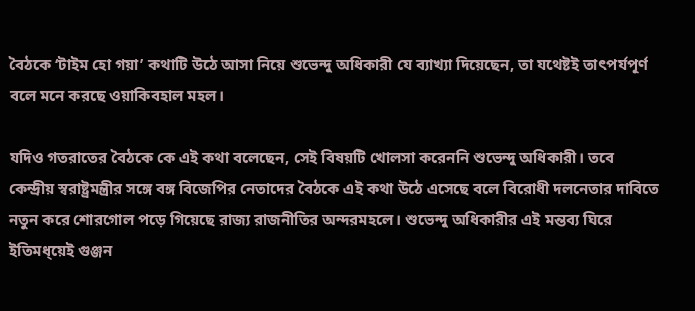বৈঠকে ‘টাইম হো গয়া’ কথাটি উঠে আসা নিয়ে শুভেন্দু অধিকারী যে ব্যাখ্যা দিয়েছেন, তা যথেষ্টই তাৎপর্যপূর্ণ বলে মনে করছে ওয়াকিবহাল মহল।

যদিও গতরাতের বৈঠকে কে এই কথা বলেছেন, সেই বিষয়টি খোলসা করেননি শুভেন্দু অধিকারী। তবে কেন্দ্রীয় স্বরাষ্ট্রমন্ত্রীর সঙ্গে বঙ্গ বিজেপির নেতাদের বৈঠকে এই কথা উঠে এসেছে বলে বিরোধী দলনেতার দাবিতে নতুন করে শোরগোল পড়ে গিয়েছে রাজ্য রাজনীতির অন্দরমহলে। শুভেন্দু অধিকারীর এই মন্তব্য ঘিরে ইতিমধ্য়েই গুঞ্জন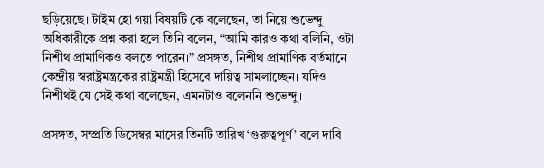ছড়িয়েছে। টাইম হো গয়া বিষয়টি কে বলেছেন, তা নিয়ে শুভেন্দু অধিকারীকে প্রশ্ন করা হলে তিনি বলেন, “আমি কারও কথা বলিনি, ওটা নিশীথ প্রামাণিকও বলতে পারেন।” প্রসঙ্গত, নিশীথ প্রামাণিক বর্তমানে কেন্দ্রীয় স্বরাষ্ট্রমন্ত্রকের রাষ্ট্রমন্ত্রী হিসেবে দায়িত্ব সামলাচ্ছেন। যদিও নিশীথই যে সেই কথা বলেছেন, এমনটাও বলেননি শুভেন্দু।

প্রসঙ্গত, সম্প্রতি ডিসেম্বর মাসের তিনটি তারিখ ‘গুরুত্বপূর্ণ’ বলে দাবি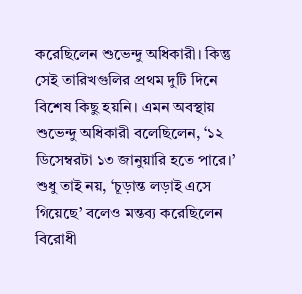করেছিলেন শুভেন্দু অধিকারী। কিন্তু সেই তারিখগুলির প্রথম দুটি দিনে বিশেষ কিছু হয়নি। এমন অবস্থায় শুভেন্দু অধিকারী বলেছিলেন, ‘১২ ডিসেম্বরটা ১৩ জানুয়ারি হতে পারে।’  শুধু তাই নয়, ‘চূড়ান্ত লড়াই এসে গিয়েছে’ বলেও মন্তব্য করেছিলেন বিরোধী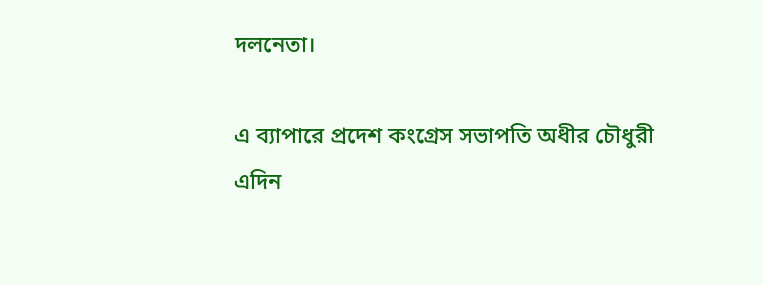দলনেতা।

এ ব্যাপারে প্রদেশ কংগ্রেস সভাপতি অধীর চৌধুরী এদিন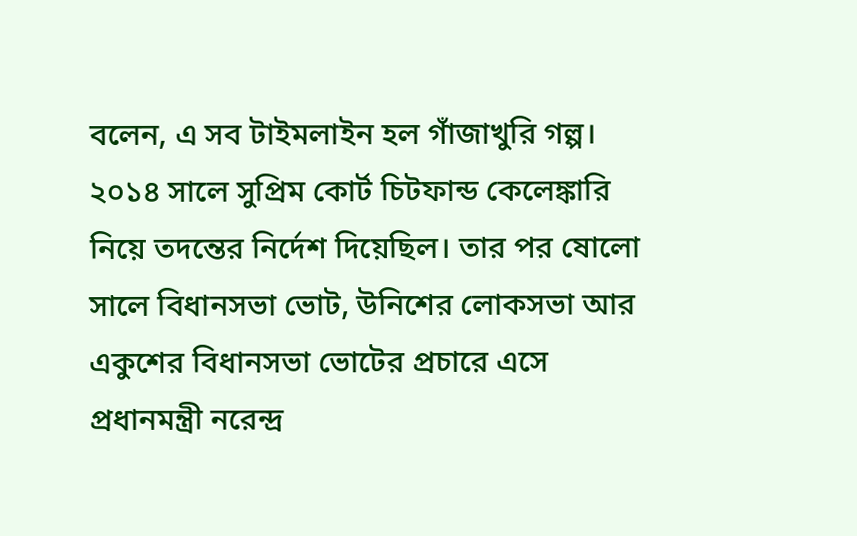বলেন, এ সব টাইমলাইন হল গাঁজাখুরি গল্প। ২০১৪ সালে সুপ্রিম কোর্ট চিটফান্ড কেলেঙ্কারি নিয়ে তদন্তের নির্দেশ দিয়েছিল। তার পর ষোলো সালে বিধানসভা ভোট, উনিশের লোকসভা আর একুশের বিধানসভা ভোটের প্রচারে এসে প্রধানমন্ত্রী নরেন্দ্র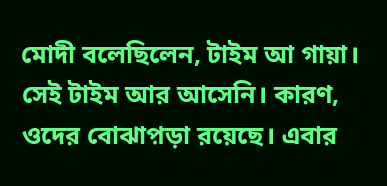মোদী বলেছিলেন, টাইম আ গায়া। সেই টাইম আর আসেনি। কারণ, ওদের বোঝাপ়ড়া রয়েছে। এবার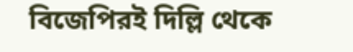বিজেপিরই দিল্লি থেকে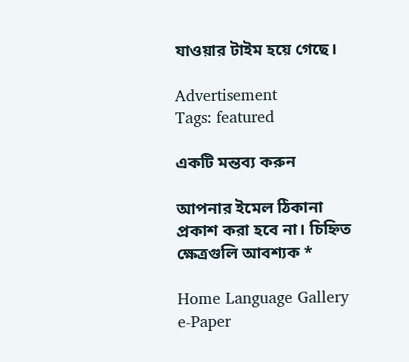যাওয়ার টাইম হয়ে গেছে।

Advertisement
Tags: featured

একটি মন্তব্য করুন

আপনার ইমেল ঠিকানা প্রকাশ করা হবে না। চিহ্নিত ক্ষেত্রগুলি আবশ্যক *

Home Language Gallery e-Paper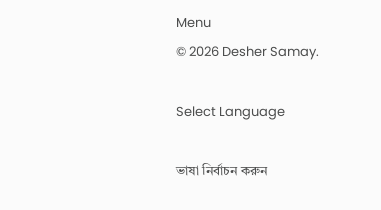Menu
© 2026 Desher Samay.

Select Language

ভাষা নির্বাচন করুন